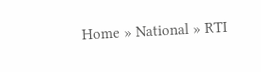Home » National » RTI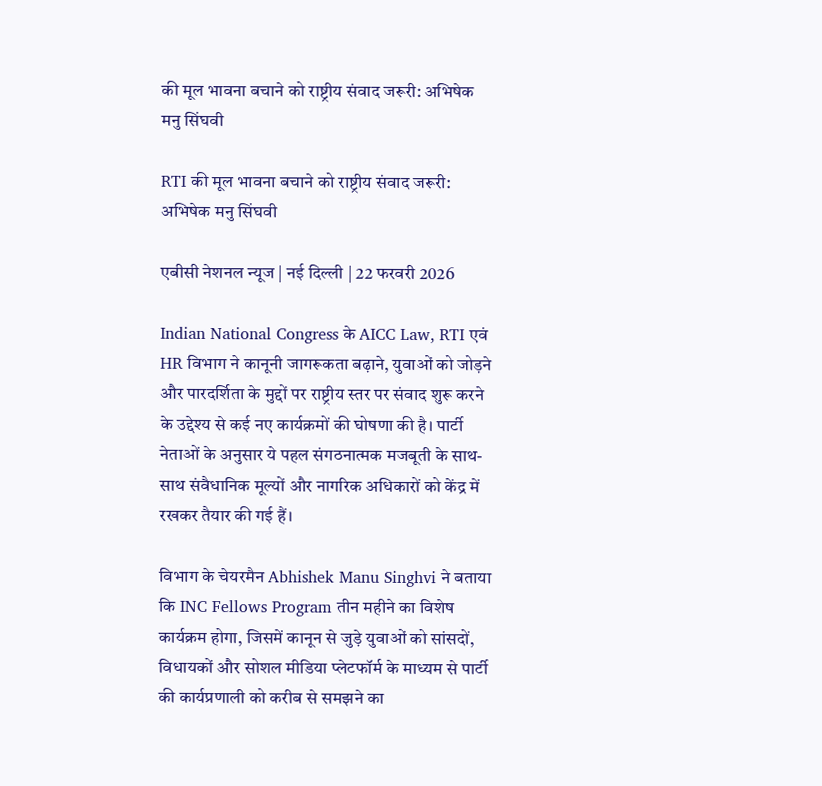की मूल भावना बचाने को राष्ट्रीय संवाद जरूरी: अभिषेक मनु सिंघवी

RTI की मूल भावना बचाने को राष्ट्रीय संवाद जरूरी: अभिषेक मनु सिंघवी

एबीसी नेशनल न्यूज | नई दिल्ली | 22 फरवरी 2026

Indian National Congress के AICC Law, RTI एवं HR विभाग ने कानूनी जागरूकता बढ़ाने, युवाओं को जोड़ने और पारदर्शिता के मुद्दों पर राष्ट्रीय स्तर पर संवाद शुरू करने के उद्देश्य से कई नए कार्यक्रमों की घोषणा की है। पार्टी नेताओं के अनुसार ये पहल संगठनात्मक मजबूती के साथ-साथ संवैधानिक मूल्यों और नागरिक अधिकारों को केंद्र में रखकर तैयार की गई हैं।

विभाग के चेयरमैन Abhishek Manu Singhvi ने बताया कि INC Fellows Program तीन महीने का विशेष कार्यक्रम होगा, जिसमें कानून से जुड़े युवाओं को सांसदों, विधायकों और सोशल मीडिया प्लेटफॉर्म के माध्यम से पार्टी की कार्यप्रणाली को करीब से समझने का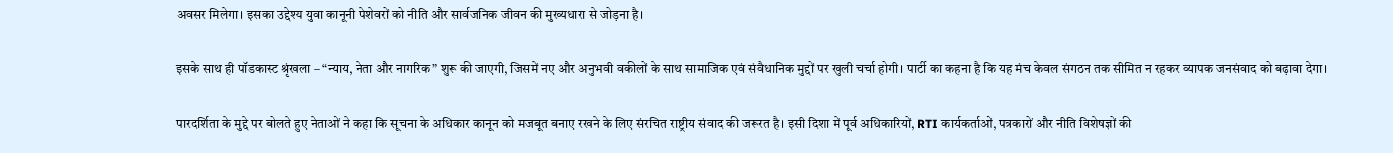अवसर मिलेगा। इसका उद्देश्य युवा कानूनी पेशेवरों को नीति और सार्वजनिक जीवन की मुख्यधारा से जोड़ना है।

इसके साथ ही पॉडकास्ट श्रृंखला – “न्याय, नेता और नागरिक” शुरू की जाएगी, जिसमें नए और अनुभवी वकीलों के साथ सामाजिक एवं संवैधानिक मुद्दों पर खुली चर्चा होगी। पार्टी का कहना है कि यह मंच केवल संगठन तक सीमित न रहकर व्यापक जनसंवाद को बढ़ावा देगा।

पारदर्शिता के मुद्दे पर बोलते हुए नेताओं ने कहा कि सूचना के अधिकार कानून को मजबूत बनाए रखने के लिए संरचित राष्ट्रीय संवाद की जरूरत है। इसी दिशा में पूर्व अधिकारियों, RTI कार्यकर्ताओं, पत्रकारों और नीति विशेषज्ञों की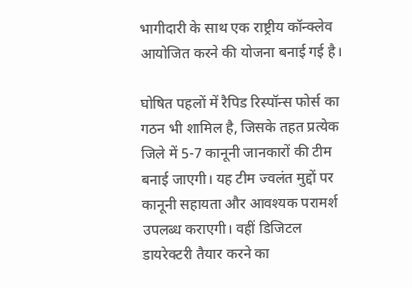भागीदारी के साथ एक राष्ट्रीय कॉन्क्लेव आयोजित करने की योजना बनाई गई है।

घोषित पहलों में रैपिड रिस्पॉन्स फोर्स का गठन भी शामिल है, जिसके तहत प्रत्येक जिले में 5-7 कानूनी जानकारों की टीम बनाई जाएगी। यह टीम ज्वलंत मुद्दों पर कानूनी सहायता और आवश्यक परामर्श उपलब्ध कराएगी। वहीं डिजिटल डायरेक्टरी तैयार करने का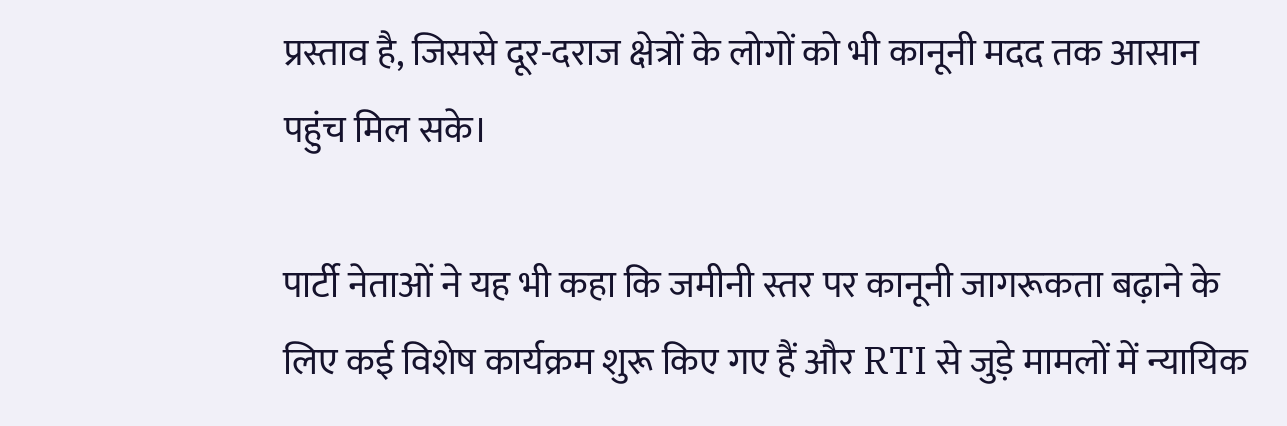प्रस्ताव है, जिससे दूर-दराज क्षेत्रों के लोगों को भी कानूनी मदद तक आसान पहुंच मिल सके।

पार्टी नेताओं ने यह भी कहा कि जमीनी स्तर पर कानूनी जागरूकता बढ़ाने के लिए कई विशेष कार्यक्रम शुरू किए गए हैं और RTI से जुड़े मामलों में न्यायिक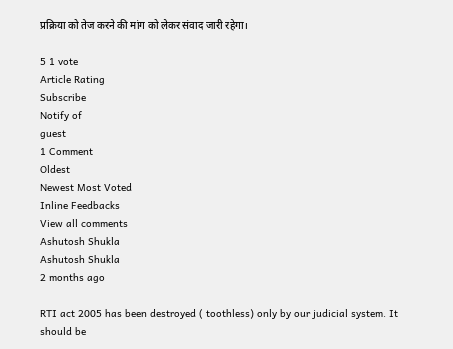प्रक्रिया को तेज करने की मांग को लेकर संवाद जारी रहेगा।

5 1 vote
Article Rating
Subscribe
Notify of
guest
1 Comment
Oldest
Newest Most Voted
Inline Feedbacks
View all comments
Ashutosh Shukla
Ashutosh Shukla
2 months ago

RTI act 2005 has been destroyed ( toothless) only by our judicial system. It should be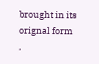brought in its orignal form ,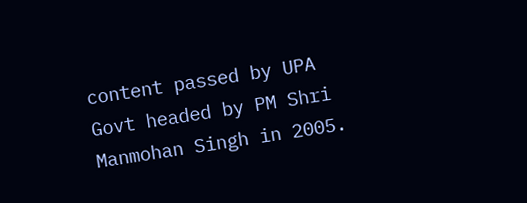content passed by UPA Govt headed by PM Shri Manmohan Singh in 2005.